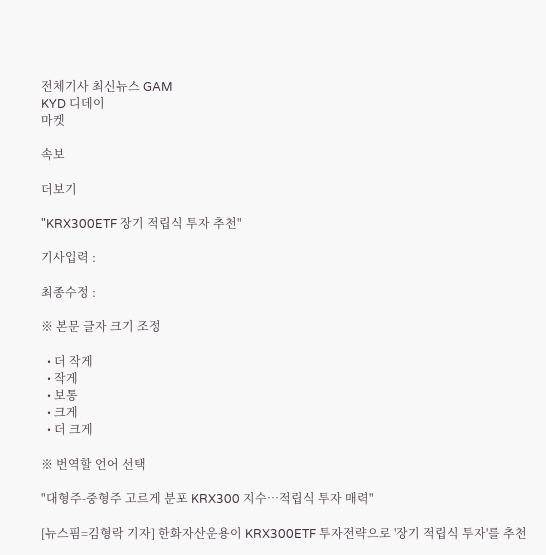전체기사 최신뉴스 GAM
KYD 디데이
마켓

속보

더보기

"KRX300ETF 장기 적립식 투자 추천"

기사입력 :

최종수정 :

※ 본문 글자 크기 조정

  • 더 작게
  • 작게
  • 보통
  • 크게
  • 더 크게

※ 번역할 언어 선택

"대형주-중형주 고르게 분포 KRX300 지수…적립식 투자 매력"

[뉴스핌=김형락 기자] 한화자산운용이 KRX300ETF 투자전략으로 '장기 적립식 투자'를 추천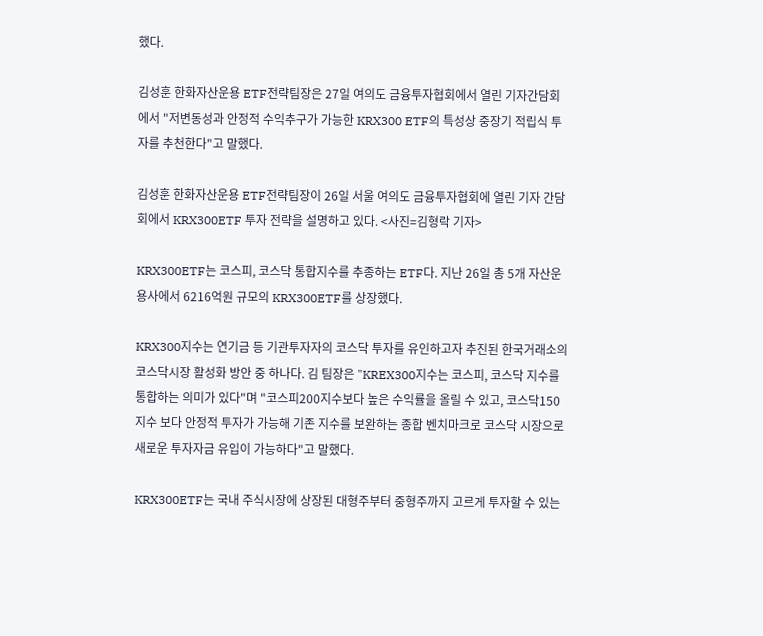했다.

김성훈 한화자산운용 ETF전략팀장은 27일 여의도 금융투자협회에서 열린 기자간담회에서 "저변동성과 안정적 수익추구가 가능한 KRX300 ETF의 특성상 중장기 적립식 투자를 추천한다"고 말했다.

김성훈 한화자산운용 ETF전략팀장이 26일 서울 여의도 금융투자협회에 열린 기자 간담회에서 KRX300ETF 투자 전략을 설명하고 있다. <사진=김형락 기자>

KRX300ETF는 코스피, 코스닥 통합지수를 추종하는 ETF다. 지난 26일 총 5개 자산운용사에서 6216억원 규모의 KRX300ETF를 상장했다.

KRX300지수는 연기금 등 기관투자자의 코스닥 투자를 유인하고자 추진된 한국거래소의 코스닥시장 활성화 방안 중 하나다. 김 팀장은 "KREX300지수는 코스피, 코스닥 지수를 통합하는 의미가 있다"며 "코스피200지수보다 높은 수익률을 올릴 수 있고, 코스닥150지수 보다 안정적 투자가 가능해 기존 지수를 보완하는 종합 벤치마크로 코스닥 시장으로 새로운 투자자금 유입이 가능하다"고 말했다.

KRX300ETF는 국내 주식시장에 상장된 대형주부터 중형주까지 고르게 투자할 수 있는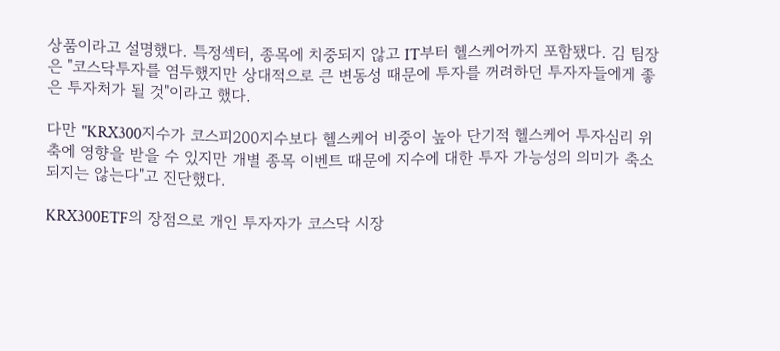상품이라고 설명했다. 특정섹터, 종목에 치중되지 않고 IT부터 헬스케어까지 포함됐다. 김 팀장은 "코스닥투자를 염두했지만 상대적으로 큰 변동성 때문에 투자를 꺼려하던 투자자들에게 좋은 투자처가 될 것"이라고 했다.

다만 "KRX300지수가 코스피200지수보다 헬스케어 비중이 높아 단기적 헬스케어 투자심리 위축에 영향을 받을 수 있지만 개별 종목 이벤트 때문에 지수에 대한 투자 가능성의 의미가 축소되지는 않는다"고 진단했다.

KRX300ETF의 장점으로 개인 투자자가 코스닥 시장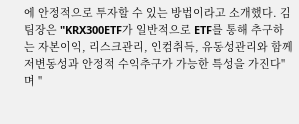에 안정적으로 투자할 수 있는 방법이라고 소개했다. 김 팀장은 "KRX300ETF가 일반적으로 ETF를 통해 추구하는 자본이익, 리스크관리, 인컴취득, 유동성관리와 함께 저변동성과 안정적 수익추구가 가능한 특성을 가진다"며 "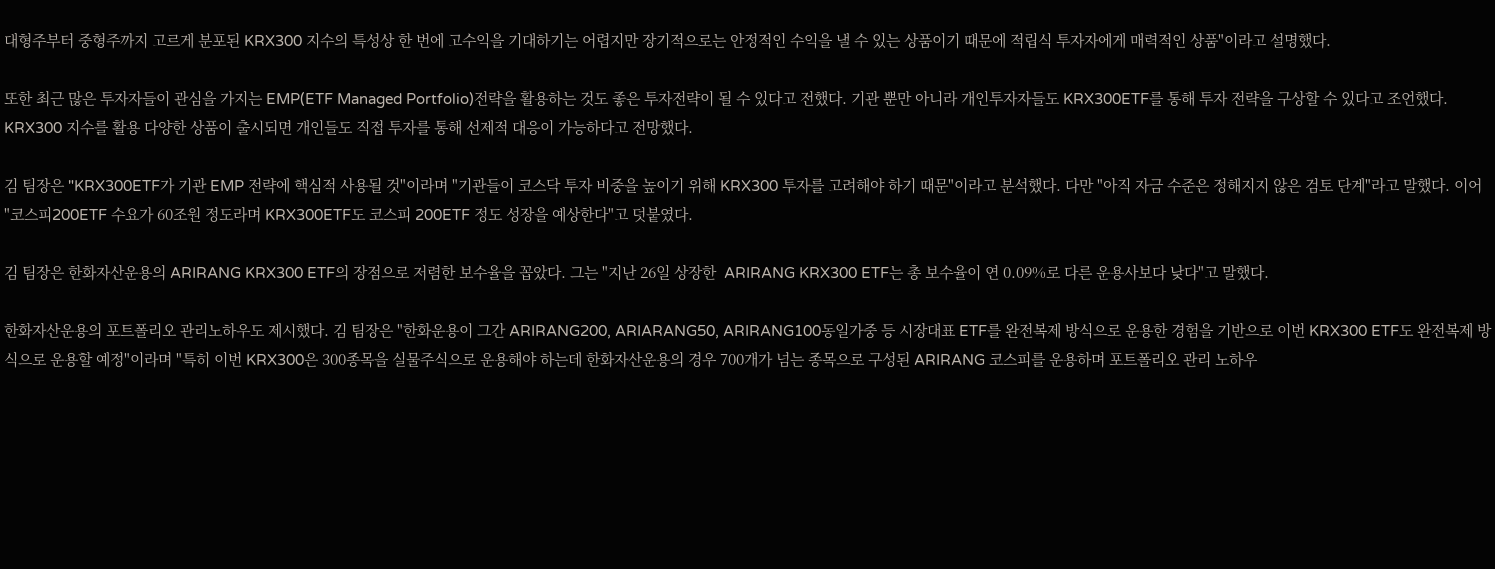대형주부터 중형주까지 고르게 분포된 KRX300 지수의 특성상 한 번에 고수익을 기대하기는 어렵지만 장기적으로는 안정적인 수익을 낼 수 있는 상품이기 때문에 적립식 투자자에게 매력적인 상품"이라고 설명했다.

또한 최근 많은 투자자들이 관심을 가지는 EMP(ETF Managed Portfolio)전략을 활용하는 것도 좋은 투자전략이 될 수 있다고 전했다. 기관 뿐만 아니라 개인투자자들도 KRX300ETF를 통해 투자 전략을 구상할 수 있다고 조언했다. KRX300 지수를 활용 다양한 상품이 출시되면 개인들도 직접 투자를 통해 선제적 대응이 가능하다고 전망했다.

김 팀장은 "KRX300ETF가 기관 EMP 전략에 핵심적 사용될 것"이라며 "기관들이 코스닥 투자 비중을 높이기 위해 KRX300 투자를 고려해야 하기 때문"이라고 분석했다. 다만 "아직 자금 수준은 정해지지 않은 검토 단계"라고 말했다. 이어 "코스피200ETF 수요가 60조원 정도라며 KRX300ETF도 코스피 200ETF 정도 성장을 예상한다"고 덧붙였다.

김 팀장은 한화자산운용의 ARIRANG KRX300 ETF의 장점으로 저렴한 보수율을 꼽았다. 그는 "지난 26일 상장한  ARIRANG KRX300 ETF는 총 보수율이 연 0.09%로 다른 운용사보다 낮다"고 말했다.

한화자산운용의 포트폴리오 관리노하우도 제시했다. 김 팀장은 "한화운용이 그간 ARIRANG200, ARIARANG50, ARIRANG100동일가중 등 시장대표 ETF를 완전복제 방식으로 운용한 경험을 기반으로 이번 KRX300 ETF도 완전복제 방식으로 운용할 예정"이라며 "특히 이번 KRX300은 300종목을 실물주식으로 운용해야 하는데 한화자산운용의 경우 700개가 넘는 종목으로 구성된 ARIRANG 코스피를 운용하며 포트폴리오 관리 노하우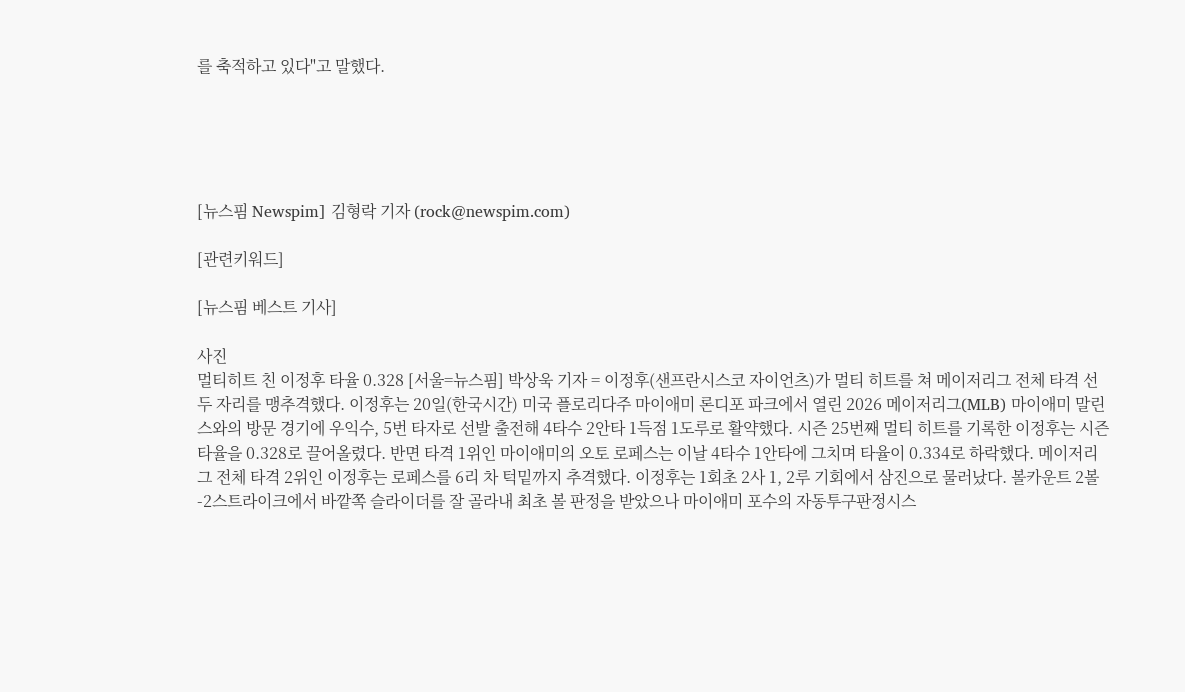를 축적하고 있다"고 말했다.





[뉴스핌 Newspim] 김형락 기자 (rock@newspim.com)

[관련키워드]

[뉴스핌 베스트 기사]

사진
멀티히트 친 이정후 타율 0.328 [서울=뉴스핌] 박상욱 기자 = 이정후(샌프란시스코 자이언츠)가 멀티 히트를 쳐 메이저리그 전체 타격 선두 자리를 맹추격했다. 이정후는 20일(한국시간) 미국 플로리다주 마이애미 론디포 파크에서 열린 2026 메이저리그(MLB) 마이애미 말린스와의 방문 경기에 우익수, 5번 타자로 선발 출전해 4타수 2안타 1득점 1도루로 활약했다. 시즌 25번째 멀티 히트를 기록한 이정후는 시즌 타율을 0.328로 끌어올렸다. 반면 타격 1위인 마이애미의 오토 로페스는 이날 4타수 1안타에 그치며 타율이 0.334로 하락했다. 메이저리그 전체 타격 2위인 이정후는 로페스를 6리 차 턱밑까지 추격했다. 이정후는 1회초 2사 1, 2루 기회에서 삼진으로 물러났다. 볼카운트 2볼-2스트라이크에서 바깥쪽 슬라이더를 잘 골라내 최초 볼 판정을 받았으나 마이애미 포수의 자동투구판정시스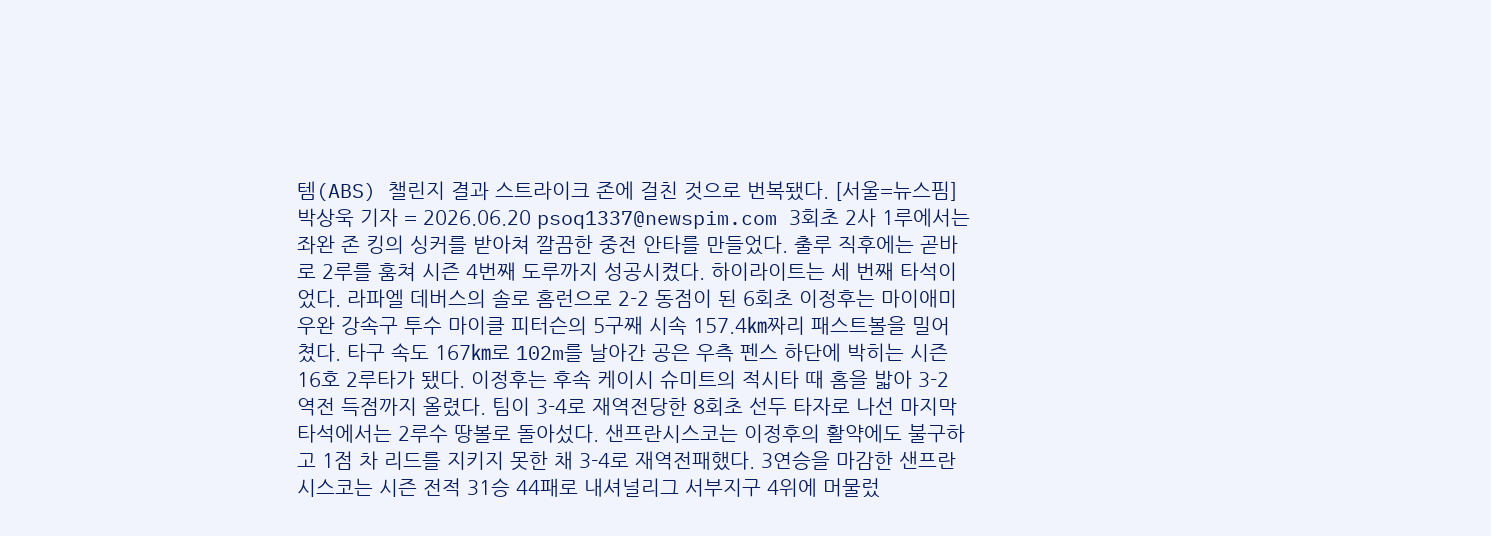템(ABS) 챌린지 결과 스트라이크 존에 걸친 것으로 번복됐다. [서울=뉴스핌] 박상욱 기자 = 2026.06.20 psoq1337@newspim.com 3회초 2사 1루에서는 좌완 존 킹의 싱커를 받아쳐 깔끔한 중전 안타를 만들었다. 출루 직후에는 곧바로 2루를 훔쳐 시즌 4번째 도루까지 성공시켰다. 하이라이트는 세 번째 타석이었다. 라파엘 데버스의 솔로 홈런으로 2-2 동점이 된 6회초 이정후는 마이애미 우완 강속구 투수 마이클 피터슨의 5구째 시속 157.4㎞짜리 패스트볼을 밀어 쳤다. 타구 속도 167㎞로 102m를 날아간 공은 우측 펜스 하단에 박히는 시즌 16호 2루타가 됐다. 이정후는 후속 케이시 슈미트의 적시타 때 홈을 밟아 3-2 역전 득점까지 올렸다. 팀이 3-4로 재역전당한 8회초 선두 타자로 나선 마지막 타석에서는 2루수 땅볼로 돌아섰다. 샌프란시스코는 이정후의 활약에도 불구하고 1점 차 리드를 지키지 못한 채 3-4로 재역전패했다. 3연승을 마감한 샌프란시스코는 시즌 전적 31승 44패로 내셔널리그 서부지구 4위에 머물렀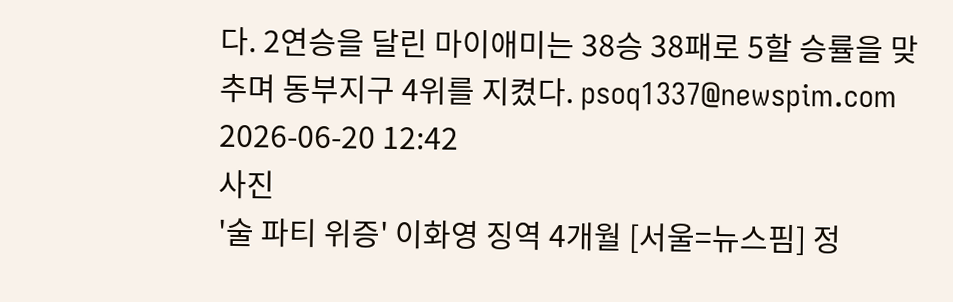다. 2연승을 달린 마이애미는 38승 38패로 5할 승률을 맞추며 동부지구 4위를 지켰다. psoq1337@newspim.com 2026-06-20 12:42
사진
'술 파티 위증' 이화영 징역 4개월 [서울=뉴스핌] 정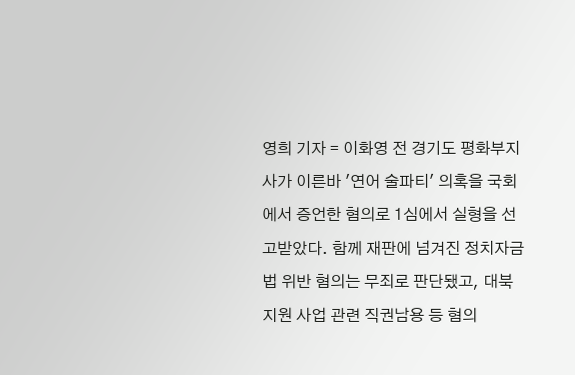영희 기자 = 이화영 전 경기도 평화부지사가 이른바 '연어 술파티' 의혹을 국회에서 증언한 혐의로 1심에서 실형을 선고받았다. 함께 재판에 넘겨진 정치자금법 위반 혐의는 무죄로 판단됐고, 대북 지원 사업 관련 직권남용 등 혐의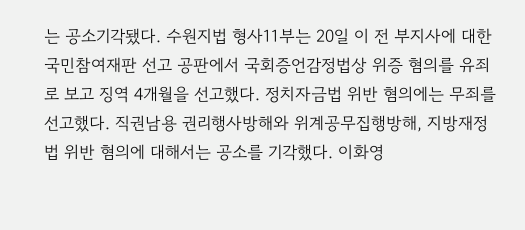는 공소기각됐다. 수원지법 형사11부는 20일 이 전 부지사에 대한 국민참여재판 선고 공판에서 국회증언감정법상 위증 혐의를 유죄로 보고 징역 4개월을 선고했다. 정치자금법 위반 혐의에는 무죄를 선고했다. 직권남용 권리행사방해와 위계공무집행방해, 지방재정법 위반 혐의에 대해서는 공소를 기각했다. 이화영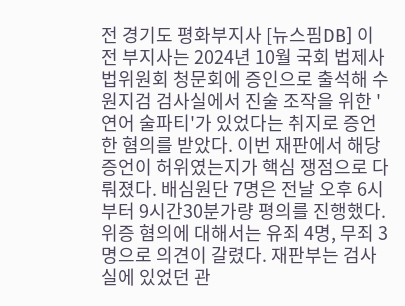전 경기도 평화부지사 [뉴스핌DB] 이 전 부지사는 2024년 10월 국회 법제사법위원회 청문회에 증인으로 출석해 수원지검 검사실에서 진술 조작을 위한 '연어 술파티'가 있었다는 취지로 증언한 혐의를 받았다. 이번 재판에서 해당 증언이 허위였는지가 핵심 쟁점으로 다뤄졌다. 배심원단 7명은 전날 오후 6시부터 9시간30분가량 평의를 진행했다. 위증 혐의에 대해서는 유죄 4명, 무죄 3명으로 의견이 갈렸다. 재판부는 검사실에 있었던 관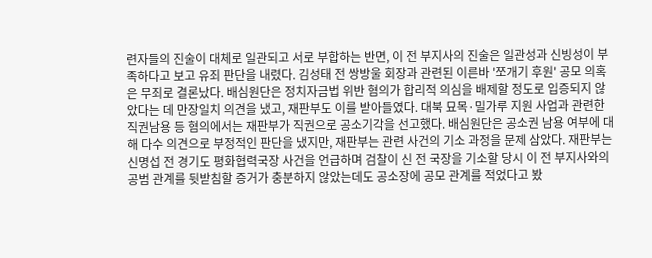련자들의 진술이 대체로 일관되고 서로 부합하는 반면, 이 전 부지사의 진술은 일관성과 신빙성이 부족하다고 보고 유죄 판단을 내렸다. 김성태 전 쌍방울 회장과 관련된 이른바 '쪼개기 후원' 공모 의혹은 무죄로 결론났다. 배심원단은 정치자금법 위반 혐의가 합리적 의심을 배제할 정도로 입증되지 않았다는 데 만장일치 의견을 냈고, 재판부도 이를 받아들였다. 대북 묘목·밀가루 지원 사업과 관련한 직권남용 등 혐의에서는 재판부가 직권으로 공소기각을 선고했다. 배심원단은 공소권 남용 여부에 대해 다수 의견으로 부정적인 판단을 냈지만, 재판부는 관련 사건의 기소 과정을 문제 삼았다. 재판부는 신명섭 전 경기도 평화협력국장 사건을 언급하며 검찰이 신 전 국장을 기소할 당시 이 전 부지사와의 공범 관계를 뒷받침할 증거가 충분하지 않았는데도 공소장에 공모 관계를 적었다고 봤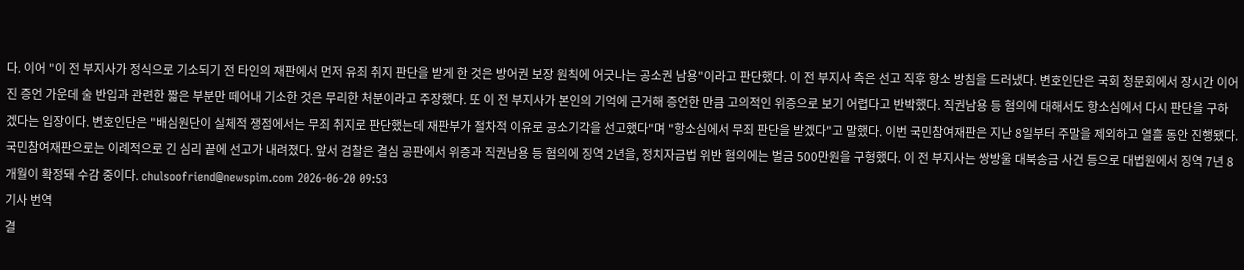다. 이어 "이 전 부지사가 정식으로 기소되기 전 타인의 재판에서 먼저 유죄 취지 판단을 받게 한 것은 방어권 보장 원칙에 어긋나는 공소권 남용"이라고 판단했다. 이 전 부지사 측은 선고 직후 항소 방침을 드러냈다. 변호인단은 국회 청문회에서 장시간 이어진 증언 가운데 술 반입과 관련한 짧은 부분만 떼어내 기소한 것은 무리한 처분이라고 주장했다. 또 이 전 부지사가 본인의 기억에 근거해 증언한 만큼 고의적인 위증으로 보기 어렵다고 반박했다. 직권남용 등 혐의에 대해서도 항소심에서 다시 판단을 구하겠다는 입장이다. 변호인단은 "배심원단이 실체적 쟁점에서는 무죄 취지로 판단했는데 재판부가 절차적 이유로 공소기각을 선고했다"며 "항소심에서 무죄 판단을 받겠다"고 말했다. 이번 국민참여재판은 지난 8일부터 주말을 제외하고 열흘 동안 진행됐다. 국민참여재판으로는 이례적으로 긴 심리 끝에 선고가 내려졌다. 앞서 검찰은 결심 공판에서 위증과 직권남용 등 혐의에 징역 2년을, 정치자금법 위반 혐의에는 벌금 500만원을 구형했다. 이 전 부지사는 쌍방울 대북송금 사건 등으로 대법원에서 징역 7년 8개월이 확정돼 수감 중이다. chulsoofriend@newspim.com 2026-06-20 09:53
기사 번역
결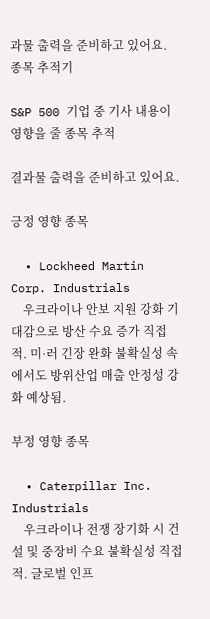과물 출력을 준비하고 있어요.
종목 추적기

S&P 500 기업 중 기사 내용이 영향을 줄 종목 추적

결과물 출력을 준비하고 있어요.

긍정 영향 종목

  • Lockheed Martin Corp. Industrials
    우크라이나 안보 지원 강화 기대감으로 방산 수요 증가 직접적. 미·러 긴장 완화 불확실성 속에서도 방위산업 매출 안정성 강화 예상됨.

부정 영향 종목

  • Caterpillar Inc. Industrials
    우크라이나 전쟁 장기화 시 건설 및 중장비 수요 불확실성 직접적. 글로벌 인프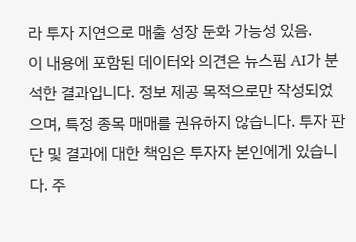라 투자 지연으로 매출 성장 둔화 가능성 있음.
이 내용에 포함된 데이터와 의견은 뉴스핌 AI가 분석한 결과입니다. 정보 제공 목적으로만 작성되었으며, 특정 종목 매매를 권유하지 않습니다. 투자 판단 및 결과에 대한 책임은 투자자 본인에게 있습니다. 주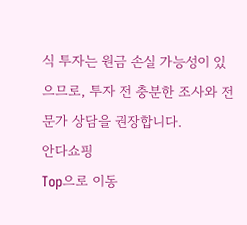식 투자는 원금 손실 가능성이 있으므로, 투자 전 충분한 조사와 전문가 상담을 권장합니다.
안다쇼핑
Top으로 이동